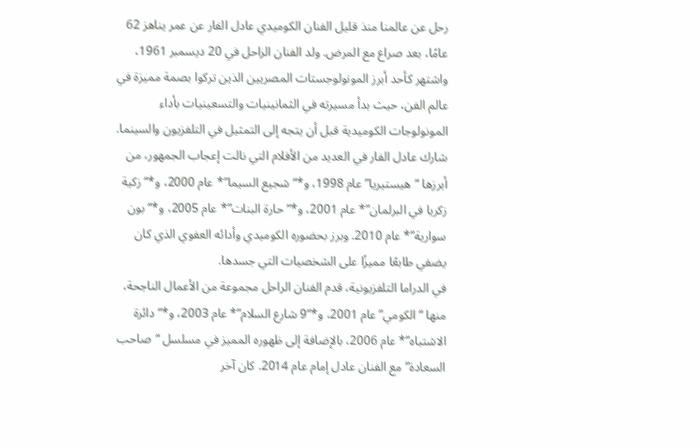رحل عن عالمنا منذ قليل الفنان الكوميدي عادل الفار عن عمر يناهز 62 عامًا، بعد صراع مع المرض. ولد الفنان الراحل في 20 ديسمبر 1961، واشتهر كأحد أبرز المونولوجستات المصريين الذين تركوا بصمة مميزة في عالم الفن، حيث بدأ مسيرته في الثمانينيات والتسعينيات بأداء المونولوجات الكوميدية قبل أن يتجه إلى التمثيل في التلفزيون والسينما.
شارك عادل الفار في العديد من الأفلام التي نالت إعجاب الجمهور، من أبرزها “هيستيريا” عام 1998، و*“شجيع السيما”* عام 2000، و*“زكية زكريا في البرلمان”* عام 2001، و*“حارة البنات”* عام 2005، و*“بون سوارية”* عام 2010. وبرز بحضوره الكوميدي وأدائه العفوي الذي كان يضفي طابعًا مميزًا على الشخصيات التي جسدها.
في الدراما التلفزيونية، قدم الفنان الراحل مجموعة من الأعمال الناجحة، منها “الكومي” عام 2001، و*“9 شارع السلام”* عام 2003، و*“دائرة الاشتباه”* عام 2006، بالإضافة إلى ظهوره المميز في مسلسل “صاحب السعادة” مع الفنان عادل إمام عام 2014. كان آخر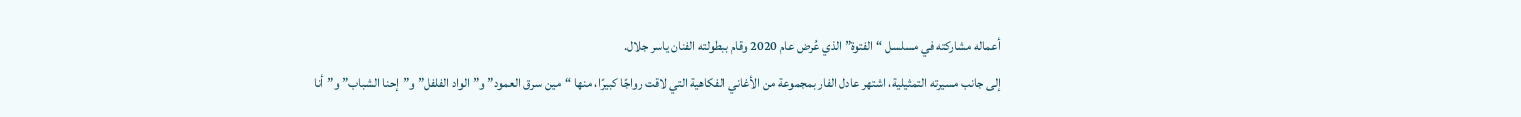أعماله مشاركته في مسلسل “الفتوة” الذي عُرض عام 2020 وقام ببطولته الفنان ياسر جلال.
إلى جانب مسيرته التمثيلية، اشتهر عادل الفار بمجموعة من الأغاني الفكاهية التي لاقت رواجًا كبيرًا، منها “مين سرق العمود” و”الواد الفلفل” و”إحنا الشباب” و”أنا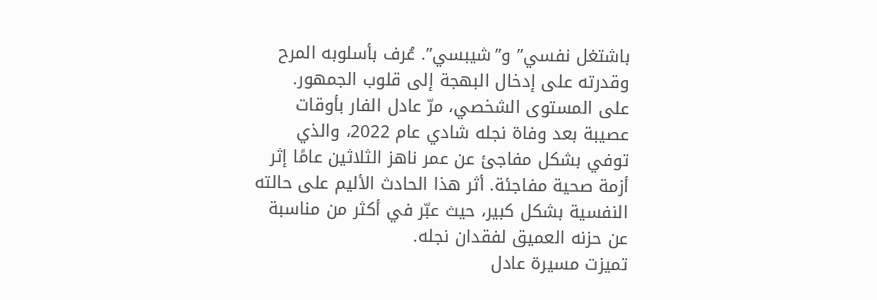باشتغل نفسي” و”شيبسي”. عُرف بأسلوبه المرح وقدرته على إدخال البهجة إلى قلوب الجمهور.
على المستوى الشخصي، مرّ عادل الفار بأوقات عصيبة بعد وفاة نجله شادي عام 2022، والذي توفي بشكل مفاجئ عن عمر ناهز الثلاثين عامًا إثر أزمة صحية مفاجئة. أثر هذا الحادث الأليم على حالته النفسية بشكل كبير، حيث عبّر في أكثر من مناسبة عن حزنه العميق لفقدان نجله.
تميزت مسيرة عادل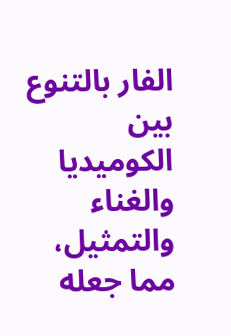الفار بالتنوع بين الكوميديا والغناء والتمثيل، مما جعله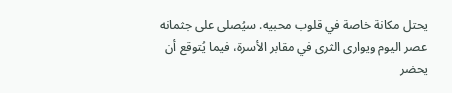يحتل مكانة خاصة في قلوب محبيه. سيُصلى على جثمانه عصر اليوم ويوارى الثرى في مقابر الأسرة، فيما يُتوقع أن يحضر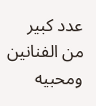عدد كبير من الفنانين ومحبيه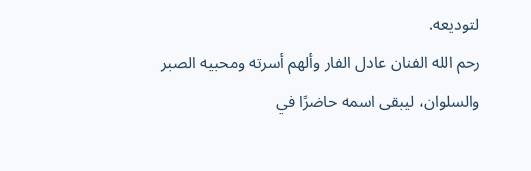لتوديعه.
رحم الله الفنان عادل الفار وألهم أسرته ومحبيه الصبر والسلوان، ليبقى اسمه حاضرًا في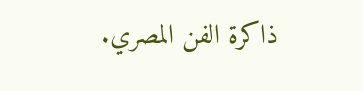ذاكرة الفن المصري.